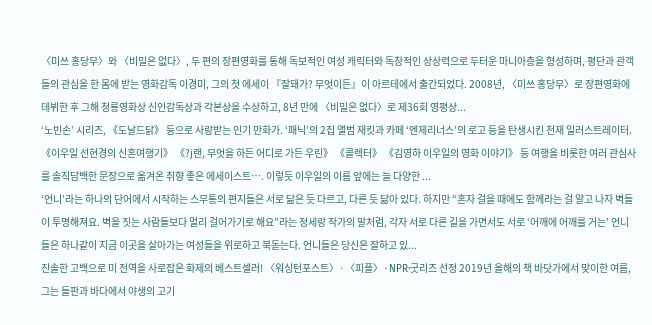〈미쓰 홍당무〉와 〈비밀은 없다〉, 두 편의 장편영화를 통해 독보적인 여성 캐릭터와 독창적인 상상력으로 두터운 마니아층을 형성하며, 평단과 관객들의 관심을 한 몸에 받는 영화감독 이경미, 그의 첫 에세이 『잘돼가? 무엇이든』이 아르테에서 출간되었다. 2008년, 〈미쓰 홍당무〉로 장편영화에 데뷔한 후 그해 청룡영화상 신인감독상과 각본상을 수상하고, 8년 만에 〈비밀은 없다〉로 제36회 영평상...
‘노빈손’ 시리즈, 《도날드닭》 등으로 사랑받는 인기 만화가. ‘패닉’의 2집 앨범 재킷과 카페 ‘엔제리너스’의 로고 등을 탄생시킨 천재 일러스트레이터. 《이우일 선현경의 신혼여행기》 《?j랜, 무엇을 하든 어디로 가든 우린》 《콜렉터》 《김영하 이우일의 영화 이야기》 등 여행을 비롯한 여러 관심사를 솔직담백한 문장으로 옮겨온 취향 좋은 에세이스트…. 이렇듯 이우일의 이름 앞에는 늘 다양한 ...
‘언니’라는 하나의 단어에서 시작하는 스무통의 편지들은 서로 닮은 듯 다르고, 다른 듯 닮아 있다. 하지만 “혼자 걸을 때에도 함께라는 걸 알고 나자 벽들이 투명해져요. 벽을 짓는 사람들보다 멀리 걸어가기로 해요”라는 정세랑 작가의 말처럼, 각자 서로 다른 길을 가면서도 서로 ‘어깨에 어깨를 거는’ 언니들은 하나같이 지금 이곳을 살아가는 여성들을 위로하고 북돋는다. 언니들은 당신은 잘하고 있...
진솔한 고백으로 미 전역을 사로잡은 화제의 베스트셀러! 〈워싱턴포스트〉·〈피플〉·NPR·굿리즈 선정 2019년 올해의 책 바닷가에서 맞이한 여름, 그는 들판과 바다에서 야생의 고기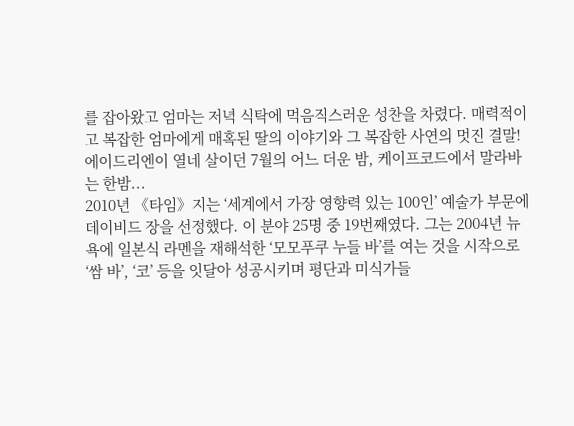를 잡아왔고 엄마는 저녁 식탁에 먹음직스러운 성찬을 차렸다. 매력적이고 복잡한 엄마에게 매혹된 딸의 이야기와 그 복잡한 사연의 멋진 결말! 에이드리엔이 열네 살이던 7월의 어느 더운 밤, 케이프코드에서 말라바는 한밤...
2010년 《타임》지는 ‘세계에서 가장 영향력 있는 100인’ 예술가 부문에 데이비드 장을 선정했다. 이 분야 25명 중 19번째였다. 그는 2004년 뉴욕에 일본식 라멘을 재해석한 ‘모모푸쿠 누들 바’를 여는 것을 시작으로 ‘쌈 바’, ‘코’ 등을 잇달아 성공시키며 평단과 미식가들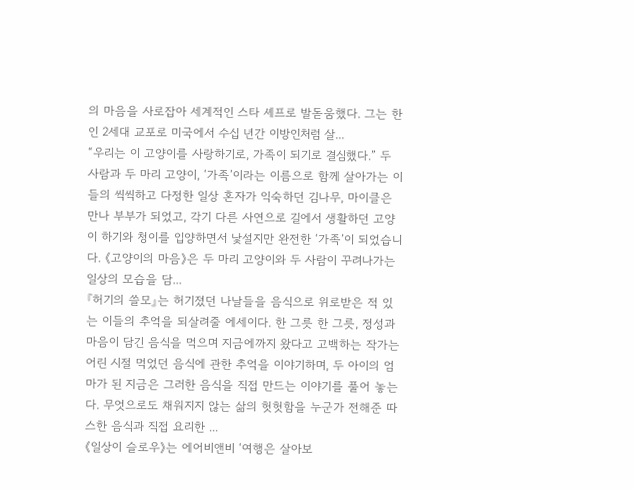의 마음을 사로잡아 세계적인 스타 셰프로 발돋움했다. 그는 한인 2세대 교포로 미국에서 수십 년간 이방인처럼 살...
“우리는 이 고양이를 사랑하기로, 가족이 되기로 결심했다.” 두 사람과 두 마리 고양이, ‘가족’이라는 이름으로 함께 살아가는 이들의 씩씩하고 다정한 일상 혼자가 익숙하던 김나무, 마이클은 만나 부부가 되었고, 각기 다른 사연으로 길에서 생활하던 고양이 하기와 청이를 입양하면서 낯설지만 완전한 ‘가족’이 되었습니다. 《고양이의 마음》은 두 마리 고양이와 두 사람이 꾸려나가는 일상의 모습을 담...
『허기의 쓸모』는 허기졌던 나날들을 음식으로 위로받은 적 있는 이들의 추억을 되살려줄 에세이다. 한 그릇 한 그릇, 정성과 마음이 담긴 음식을 먹으며 지금에까지 왔다고 고백하는 작가는 어린 시절 먹었던 음식에 관한 추억을 이야기하며, 두 아이의 엄마가 된 지금은 그러한 음식을 직접 만드는 이야기를 풀어 놓는다. 무엇으로도 채워지지 않는 삶의 헛헛함을 누군가 전해준 따스한 음식과 직접 요리한 ...
《일상이 슬로우》는 에어비앤비 ‘여행은 살아보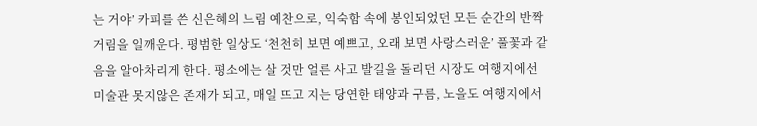는 거야’ 카피를 쓴 신은혜의 느림 예찬으로, 익숙함 속에 봉인되었던 모든 순간의 반짝거림을 일깨운다. 평범한 일상도 ‘천천히 보면 예쁘고, 오래 보면 사랑스러운’ 풀꽃과 같음을 알아차리게 한다. 평소에는 살 것만 얼른 사고 발길을 돌리던 시장도 여행지에선 미술관 못지않은 존재가 되고, 매일 뜨고 지는 당연한 태양과 구름, 노을도 여행지에서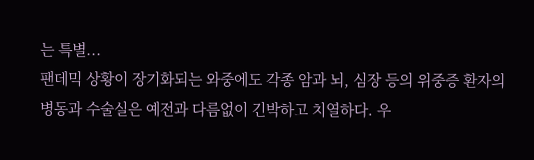는 특별...
팬데믹 상황이 장기화되는 와중에도 각종 암과 뇌, 심장 등의 위중증 환자의 병동과 수술실은 예전과 다름없이 긴박하고 치열하다. 우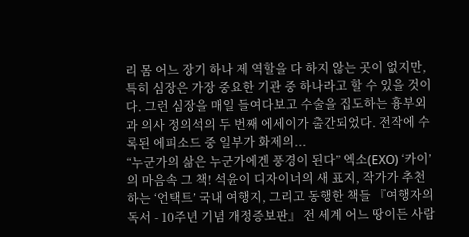리 몸 어느 장기 하나 제 역할을 다 하지 않는 곳이 없지만, 특히 심장은 가장 중요한 기관 중 하나라고 할 수 있을 것이다. 그런 심장을 매일 들여다보고 수술을 집도하는 흉부외과 의사 정의석의 두 번째 에세이가 출간되었다. 전작에 수록된 에피소드 중 일부가 화제의...
“누군가의 삶은 누군가에겐 풍경이 된다” 엑소(EXO) ‘카이’의 마음속 그 책! 석윤이 디자이너의 새 표지, 작가가 추천하는 ‘언택트’ 국내 여행지, 그리고 동행한 책들 『여행자의 독서 - 10주년 기념 개정증보판』 전 세계 어느 땅이든 사람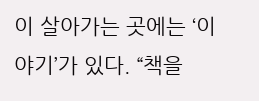이 살아가는 곳에는 ‘이야기’가 있다. “책을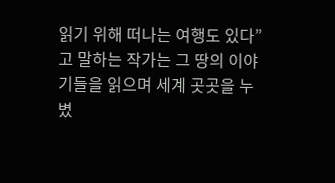읽기 위해 떠나는 여행도 있다”고 말하는 작가는 그 땅의 이야기들을 읽으며 세계 곳곳을 누볐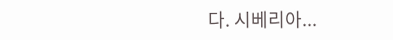다. 시베리아...